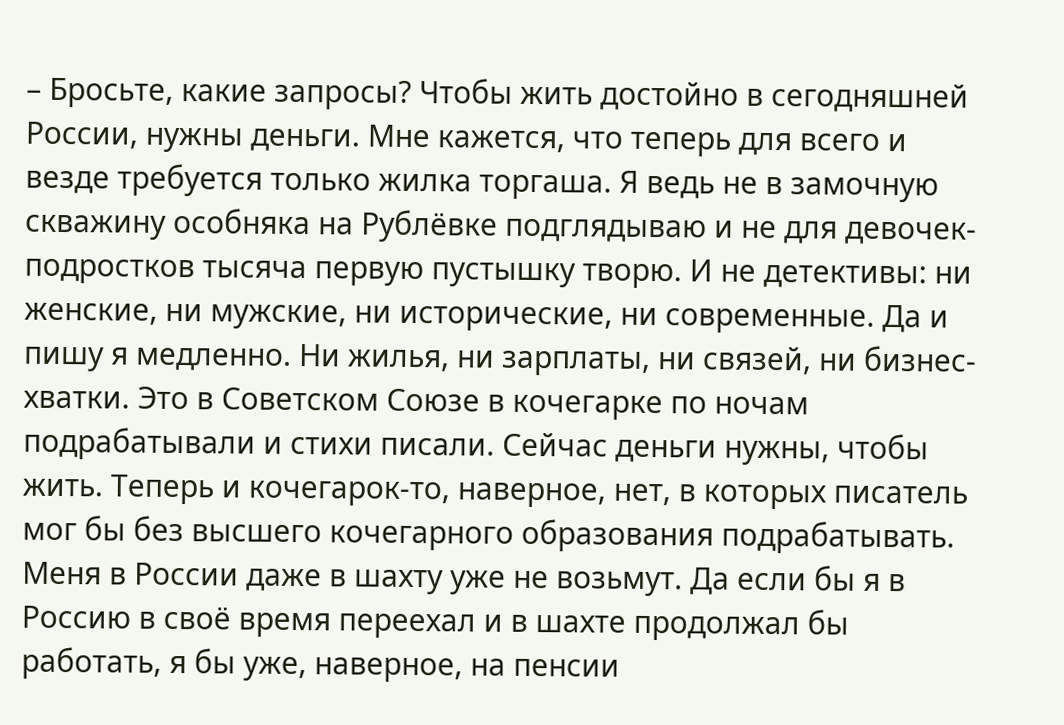– Бросьте, какие запросы? Чтобы жить достойно в сегодняшней России, нужны деньги. Мне кажется, что теперь для всего и везде требуется только жилка торгаша. Я ведь не в замочную скважину особняка на Рублёвке подглядываю и не для девочек-подростков тысяча первую пустышку творю. И не детективы: ни женские, ни мужские, ни исторические, ни современные. Да и пишу я медленно. Ни жилья, ни зарплаты, ни связей, ни бизнес-хватки. Это в Советском Союзе в кочегарке по ночам подрабатывали и стихи писали. Сейчас деньги нужны, чтобы жить. Теперь и кочегарок-то, наверное, нет, в которых писатель мог бы без высшего кочегарного образования подрабатывать. Меня в России даже в шахту уже не возьмут. Да если бы я в Россию в своё время переехал и в шахте продолжал бы работать, я бы уже, наверное, на пенсии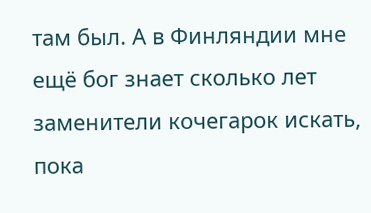там был. А в Финляндии мне ещё бог знает сколько лет заменители кочегарок искать, пока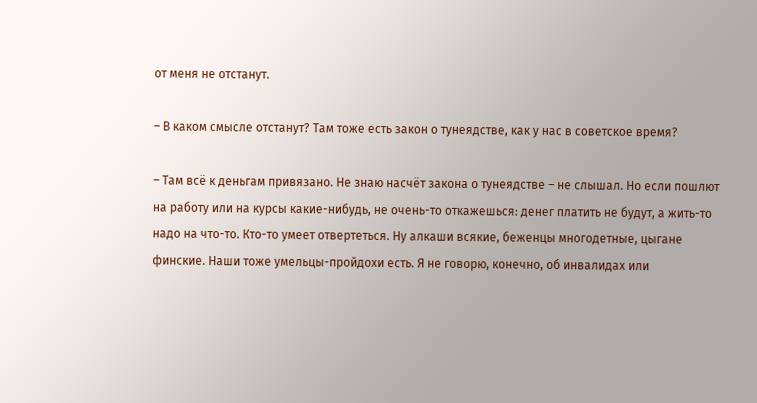от меня не отстанут.

– В каком смысле отстанут? Там тоже есть закон о тунеядстве, как у нас в советское время?

– Там всё к деньгам привязано. Не знаю насчёт закона о тунеядстве – не слышал. Но если пошлют на работу или на курсы какие-нибудь, не очень-то откажешься: денег платить не будут, а жить-то надо на что-то. Кто-то умеет отвертеться. Ну алкаши всякие, беженцы многодетные, цыгане финские. Наши тоже умельцы-пройдохи есть. Я не говорю, конечно, об инвалидах или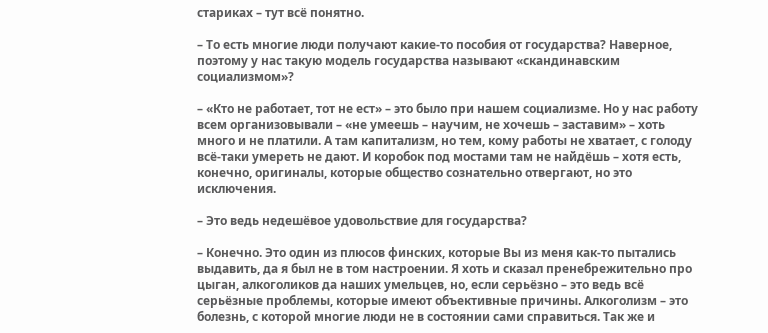стариках – тут всё понятно.

– То есть многие люди получают какие-то пособия от государства? Наверное, поэтому у нас такую модель государства называют «скандинавским социализмом»?

– «Кто не работает, тот не ест» – это было при нашем социализме. Но у нас работу всем организовывали – «не умеешь – научим, не хочешь – заставим» – хоть много и не платили. А там капитализм, но тем, кому работы не хватает, с голоду всё-таки умереть не дают. И коробок под мостами там не найдёшь – хотя есть, конечно, оригиналы, которые общество сознательно отвергают, но это исключения.

– Это ведь недешёвое удовольствие для государства?

– Конечно. Это один из плюсов финских, которые Вы из меня как-то пытались выдавить, да я был не в том настроении. Я хоть и сказал пренебрежительно про цыган, алкоголиков да наших умельцев, но, если серьёзно – это ведь всё серьёзные проблемы, которые имеют объективные причины. Алкоголизм – это болезнь, с которой многие люди не в состоянии сами справиться. Так же и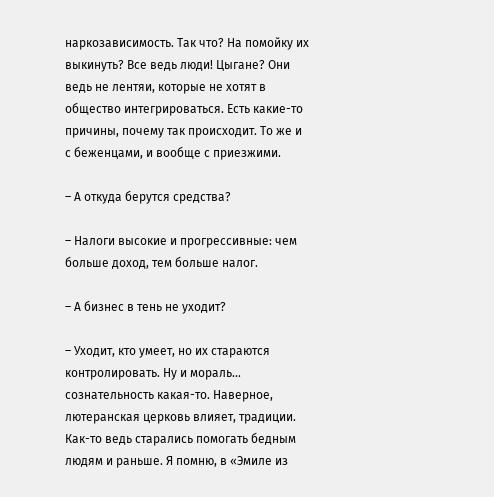наркозависимость. Так что? На помойку их выкинуть? Все ведь люди! Цыгане? Они ведь не лентяи, которые не хотят в общество интегрироваться. Есть какие-то причины, почему так происходит. То же и с беженцами, и вообще с приезжими.

– А откуда берутся средства?

– Налоги высокие и прогрессивные: чем больше доход, тем больше налог.

– А бизнес в тень не уходит?

– Уходит, кто умеет, но их стараются контролировать. Ну и мораль… сознательность какая-то. Наверное, лютеранская церковь влияет, традиции. Как-то ведь старались помогать бедным людям и раньше. Я помню, в «Эмиле из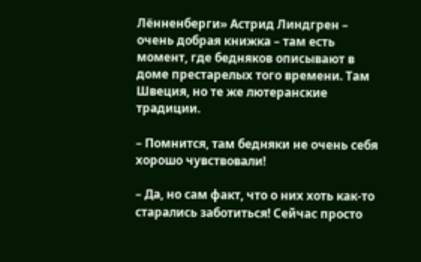Лённенберги» Астрид Линдгрен – очень добрая книжка – там есть момент, где бедняков описывают в доме престарелых того времени. Там Швеция, но те же лютеранские традиции.

– Помнится, там бедняки не очень себя хорошо чувствовали!

– Да, но сам факт, что о них хоть как-то старались заботиться! Сейчас просто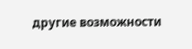другие возможности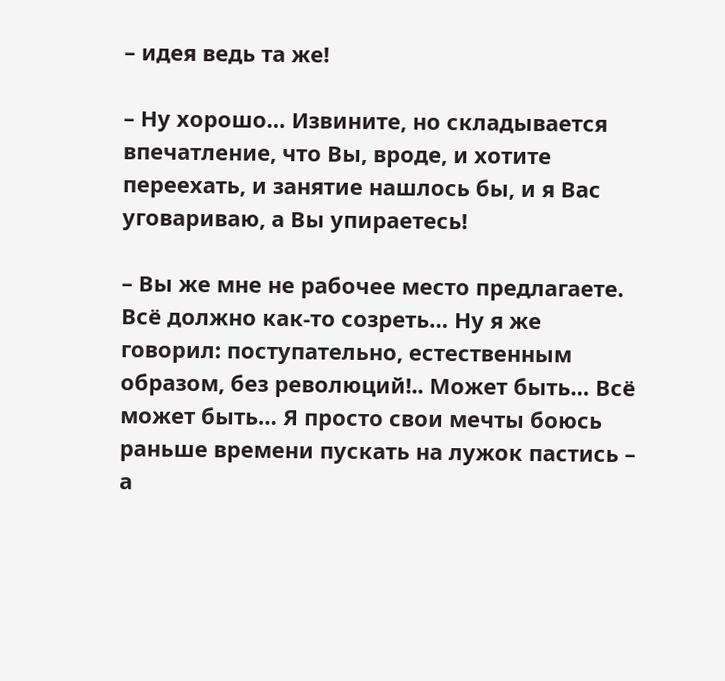– идея ведь та же!

– Ну хорошо… Извините, но складывается впечатление, что Вы, вроде, и хотите переехать, и занятие нашлось бы, и я Вас уговариваю, а Вы упираетесь!

– Вы же мне не рабочее место предлагаете. Всё должно как-то созреть… Ну я же говорил: поступательно, естественным образом, без революций!.. Может быть… Всё может быть… Я просто свои мечты боюсь раньше времени пускать на лужок пастись – а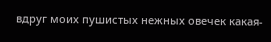вдруг моих пушистых нежных овечек какая-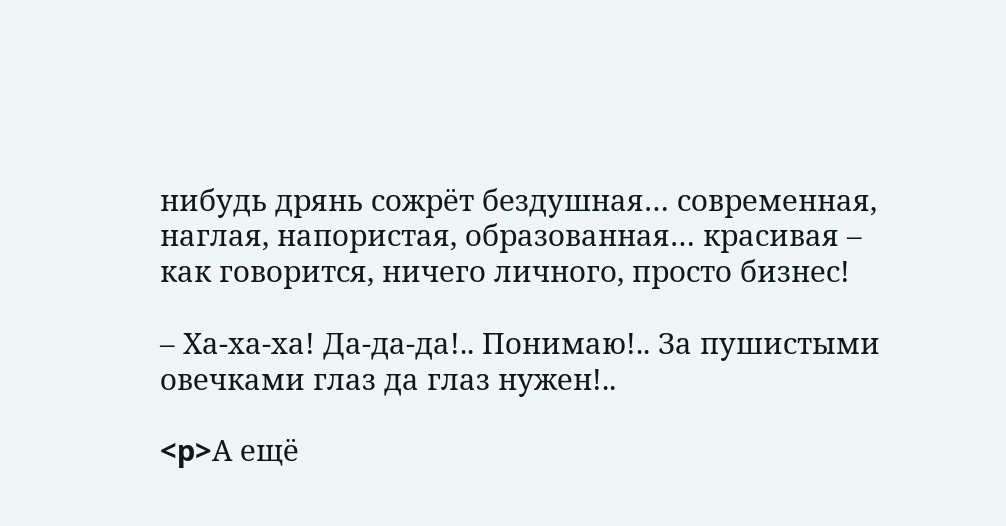нибудь дрянь сожрёт бездушная… современная, наглая, напористая, образованная… красивая – как говорится, ничего личного, просто бизнес!

– Ха-ха-ха! Да-да-да!.. Понимаю!.. За пушистыми овечками глаз да глаз нужен!..

<p>А ещё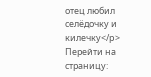отец любил селёдочку и килечку</p>
Перейти на страницу: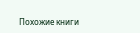Похожие книги